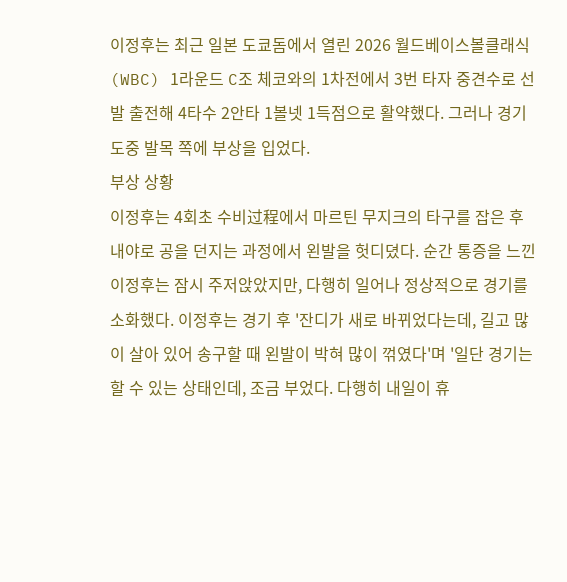이정후는 최근 일본 도쿄돔에서 열린 2026 월드베이스볼클래식(WBC) 1라운드 C조 체코와의 1차전에서 3번 타자 중견수로 선발 출전해 4타수 2안타 1볼넷 1득점으로 활약했다. 그러나 경기 도중 발목 쪽에 부상을 입었다.
부상 상황
이정후는 4회초 수비过程에서 마르틴 무지크의 타구를 잡은 후 내야로 공을 던지는 과정에서 왼발을 헛디뎠다. 순간 통증을 느낀 이정후는 잠시 주저앉았지만, 다행히 일어나 정상적으로 경기를 소화했다. 이정후는 경기 후 '잔디가 새로 바뀌었다는데, 길고 많이 살아 있어 송구할 때 왼발이 박혀 많이 꺾였다'며 '일단 경기는 할 수 있는 상태인데, 조금 부었다. 다행히 내일이 휴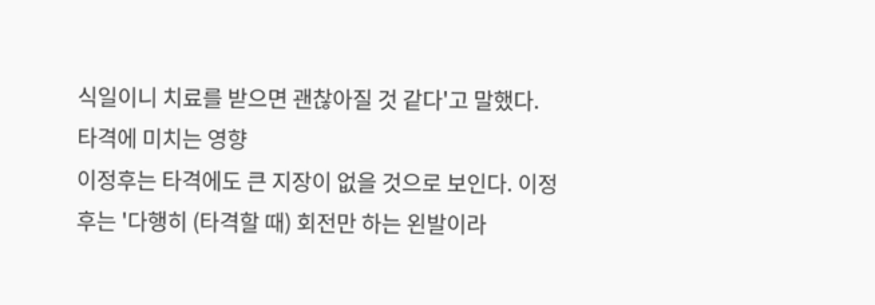식일이니 치료를 받으면 괜찮아질 것 같다'고 말했다.
타격에 미치는 영향
이정후는 타격에도 큰 지장이 없을 것으로 보인다. 이정후는 '다행히 (타격할 때) 회전만 하는 왼발이라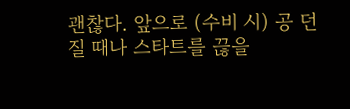괜찮다. 앞으로 (수비 시) 공 던질 때나 스타트를 끊을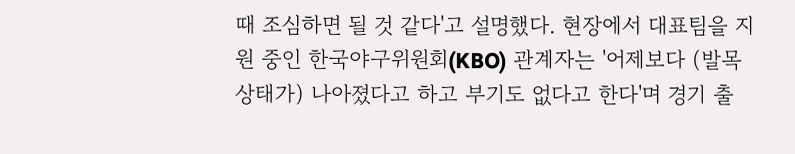때 조심하면 될 것 같다'고 설명했다. 현장에서 대표팀을 지원 중인 한국야구위원회(KBO) 관계자는 '어제보다 (발목 상태가) 나아졌다고 하고 부기도 없다고 한다'며 경기 출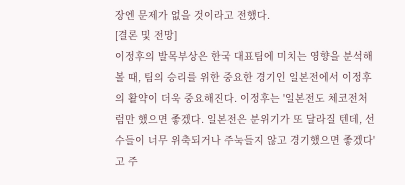장엔 문제가 없을 것이라고 전했다.
[결론 및 전망]
이정후의 발목부상은 한국 대표팀에 미치는 영향을 분석해 볼 때, 팀의 승리를 위한 중요한 경기인 일본전에서 이정후의 활약이 더욱 중요해진다. 이정후는 '일본전도 체코전처럼만 했으면 좋겠다. 일본전은 분위기가 또 달라질 텐데, 선수들이 너무 위축되거나 주눅들지 않고 경기했으면 좋겠다'고 주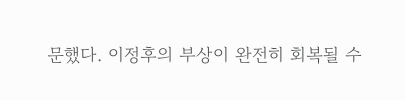문했다. 이정후의 부상이 완전히 회복될 수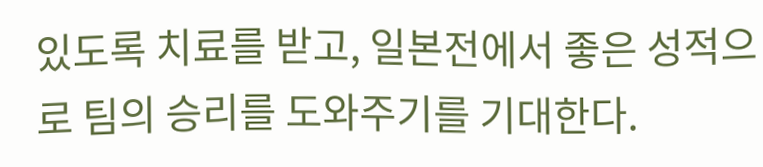있도록 치료를 받고, 일본전에서 좋은 성적으로 팀의 승리를 도와주기를 기대한다.